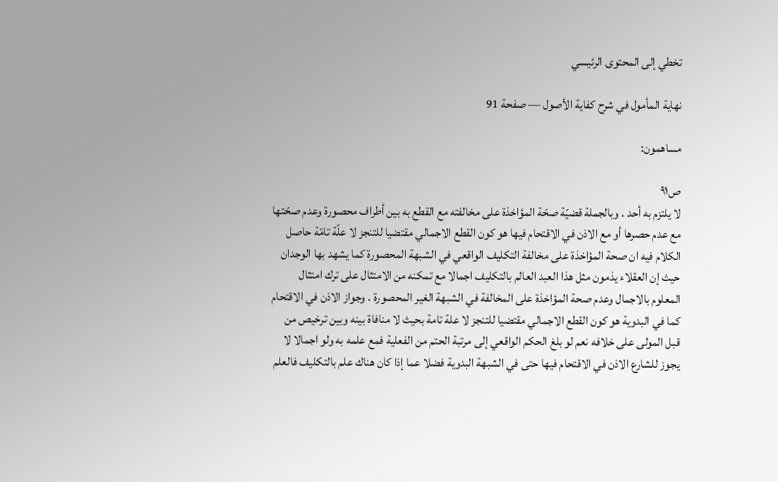تخطي إلى المحتوى الرئيسي

نهاية المأمول في شرح كفاية الأصول — صفحة 91

مساهمون:

ص٩١
لا يلتزم به أحد . وبالجملة قضيّة صحّة المؤاخذة على مخالفته مع القطع به بين أطراف محصورة وعدم صحّتها مع عدم حصرها أو مع الاذن في الاقتحام فيها هو كون القطع الاجمالي مقتضيا للتنجز لا علّة تامّة حاصل الكلام فيه ان صحة المؤاخذة على مخالفة التكليف الواقعي في الشبهة المحصورة كما يشهد بها الوجدان حيث إن العقلاء يذمون مثل هذا العبد العالم بالتكليف اجمالا مع تمكنه من الامتثال على ترك امتثال المعلوم بالاجمال وعدم صحة المؤاخذة على المخالفة في الشبهة الغير المحصورة . وجواز الاذن في الاقتحام كما في البدوية هو كون القطع الاجمالي مقتضيا للتنجز لا علة تامة بحيث لا منافاة بينه وبين ترخيص من قبل المولى على خلافه نعم لو بلغ الحكم الواقعي إلى مرتبة الحتم من الفعلية فمع علمه به ولو اجمالا لا يجوز للشارع الاذن في الاقتحام فيها حتى في الشبهة البدوية فضلا عما إذا كان هناك علم بالتكليف فالعلم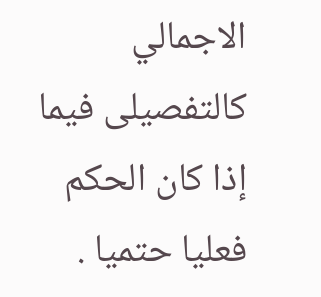الاجمالي كالتفصيلى فيما إذا كان الحكم فعليا حتميا .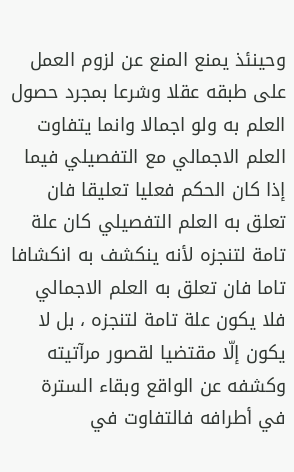وحينئذ يمنع المنع عن لزوم العمل على طبقه عقلا وشرعا بمجرد حصول العلم به ولو اجمالا وانما يتفاوت العلم الاجمالي مع التفصيلي فيما إذا كان الحكم فعليا تعليقا فان تعلق به العلم التفصيلي كان علة تامة لتنجزه لأنه ينكشف به انكشافا تاما فان تعلق به العلم الاجمالي فلا يكون علة تامة لتنجزه ، بل لا يكون إلّا مقتضيا لقصور مرآتيته وكشفه عن الواقع وبقاء السترة في أطرافه فالتفاوت في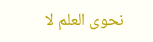نحوى العلم لا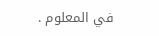في المعلوم .